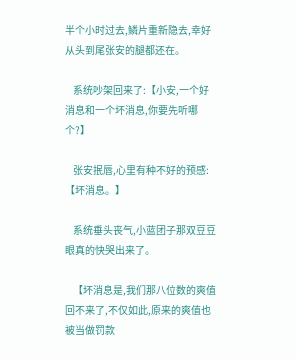半个小时过去,鳞片重新隐去,幸好从头到尾张安的腿都还在。

    系统吵架回来了:【小安,一个好消息和一个坏消息,你要先听哪个?】

    张安抿唇,心里有种不好的预感:【坏消息。】

    系统垂头丧气,小蓝团子那双豆豆眼真的快哭出来了。

    【坏消息是,我们那八位数的爽值回不来了,不仅如此,原来的爽值也被当做罚款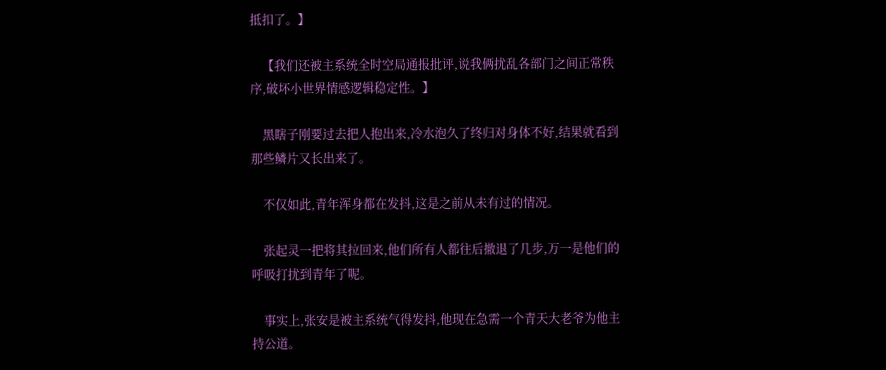抵扣了。】

    【我们还被主系统全时空局通报批评,说我俩扰乱各部门之间正常秩序,破坏小世界情感逻辑稳定性。】

    黑瞎子刚要过去把人抱出来,冷水泡久了终归对身体不好,结果就看到那些鳞片又长出来了。

    不仅如此,青年浑身都在发抖,这是之前从未有过的情况。

    张起灵一把将其拉回来,他们所有人都往后撤退了几步,万一是他们的呼吸打扰到青年了呢。

    事实上,张安是被主系统气得发抖,他现在急需一个青天大老爷为他主持公道。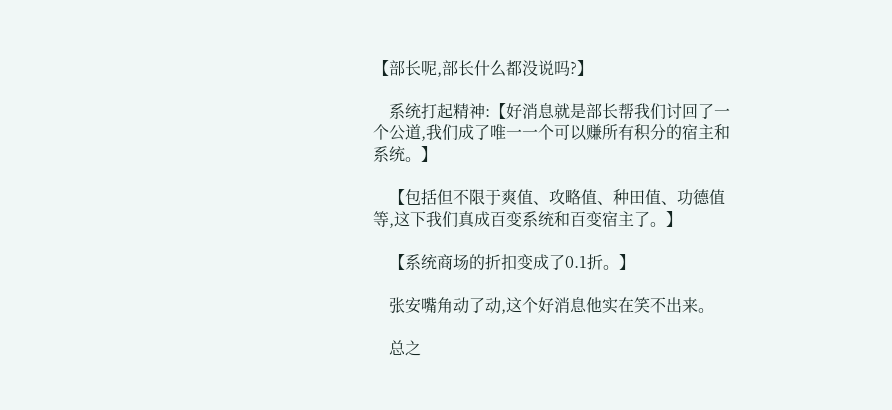【部长呢,部长什么都没说吗?】

    系统打起精神:【好消息就是部长帮我们讨回了一个公道,我们成了唯一一个可以赚所有积分的宿主和系统。】

    【包括但不限于爽值、攻略值、种田值、功德值等,这下我们真成百变系统和百变宿主了。】

    【系统商场的折扣变成了0.1折。】

    张安嘴角动了动,这个好消息他实在笑不出来。

    总之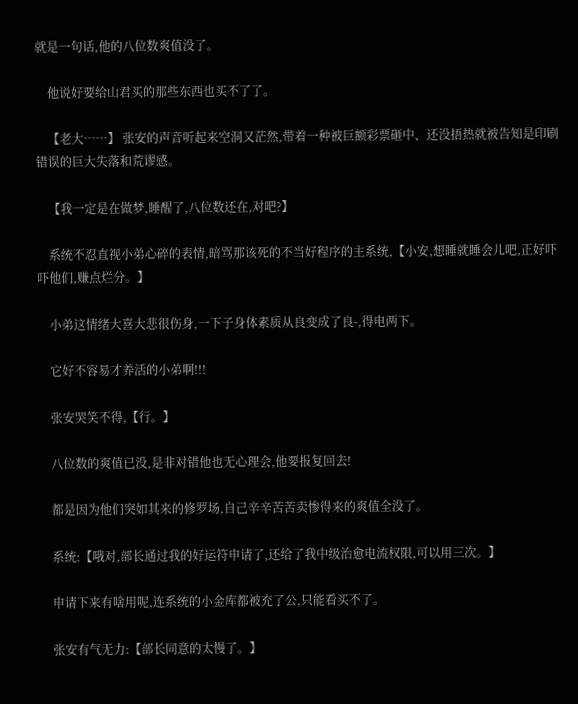就是一句话,他的八位数爽值没了。

    他说好要给山君买的那些东西也买不了了。

    【老大……】 张安的声音听起来空洞又茫然,带着一种被巨额彩票砸中、还没捂热就被告知是印刷错误的巨大失落和荒谬感。

    【我一定是在做梦,睡醒了,八位数还在,对吧?】

    系统不忍直视小弟心碎的表情,暗骂那该死的不当好程序的主系统,【小安,想睡就睡会儿吧,正好吓吓他们,赚点烂分。】

    小弟这情绪大喜大悲很伤身,一下子身体素质从良变成了良-,得电两下。

    它好不容易才养活的小弟啊!!!

    张安哭笑不得,【行。】

    八位数的爽值已没,是非对错他也无心理会,他要报复回去!

    都是因为他们突如其来的修罗场,自己辛辛苦苦卖惨得来的爽值全没了。

    系统:【哦对,部长通过我的好运符申请了,还给了我中级治愈电流权限,可以用三次。】

    申请下来有啥用呢,连系统的小金库都被充了公,只能看买不了。

    张安有气无力:【部长同意的太慢了。】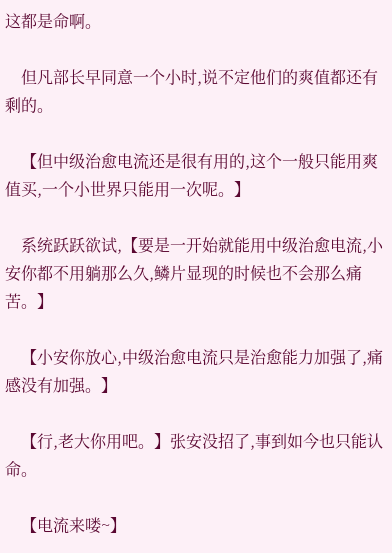这都是命啊。

    但凡部长早同意一个小时,说不定他们的爽值都还有剩的。

    【但中级治愈电流还是很有用的,这个一般只能用爽值买,一个小世界只能用一次呢。】

    系统跃跃欲试,【要是一开始就能用中级治愈电流,小安你都不用躺那么久,鳞片显现的时候也不会那么痛苦。】

    【小安你放心,中级治愈电流只是治愈能力加强了,痛感没有加强。】

    【行,老大你用吧。】张安没招了,事到如今也只能认命。

    【电流来喽~】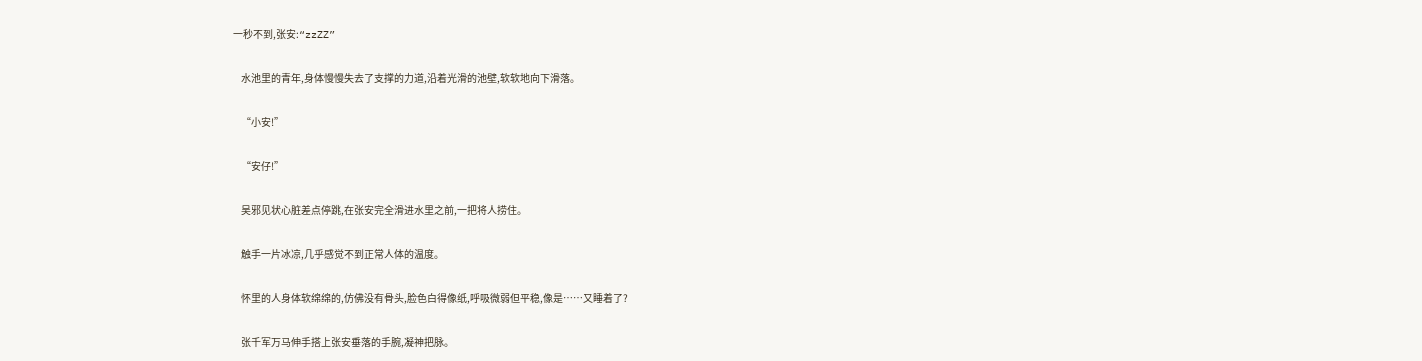一秒不到,张安:“zzZZ”

    水池里的青年,身体慢慢失去了支撑的力道,沿着光滑的池壁,软软地向下滑落。

    “小安!”

    “安仔!”

    吴邪见状心脏差点停跳,在张安完全滑进水里之前,一把将人捞住。

    触手一片冰凉,几乎感觉不到正常人体的温度。

    怀里的人身体软绵绵的,仿佛没有骨头,脸色白得像纸,呼吸微弱但平稳,像是……又睡着了?

    张千军万马伸手搭上张安垂落的手腕,凝神把脉。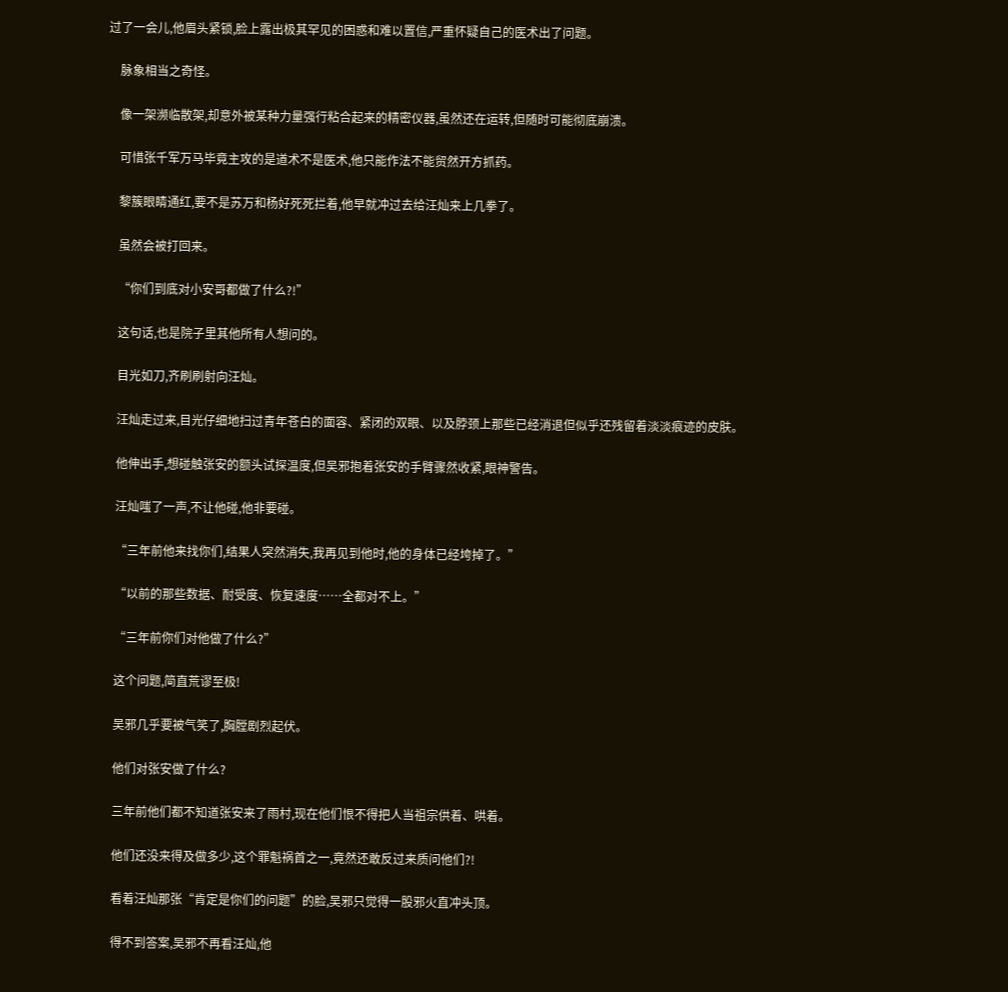过了一会儿,他眉头紧锁,脸上露出极其罕见的困惑和难以置信,严重怀疑自己的医术出了问题。

    脉象相当之奇怪。

    像一架濒临散架,却意外被某种力量强行粘合起来的精密仪器,虽然还在运转,但随时可能彻底崩溃。

    可惜张千军万马毕竟主攻的是道术不是医术,他只能作法不能贸然开方抓药。

    黎簇眼睛通红,要不是苏万和杨好死死拦着,他早就冲过去给汪灿来上几拳了。

    虽然会被打回来。

    “你们到底对小安哥都做了什么?!”

    这句话,也是院子里其他所有人想问的。

    目光如刀,齐刷刷射向汪灿。

    汪灿走过来,目光仔细地扫过青年苍白的面容、紧闭的双眼、以及脖颈上那些已经消退但似乎还残留着淡淡痕迹的皮肤。

    他伸出手,想碰触张安的额头试探温度,但吴邪抱着张安的手臂骤然收紧,眼神警告。

    汪灿嗤了一声,不让他碰,他非要碰。

    “三年前他来找你们,结果人突然消失,我再见到他时,他的身体已经垮掉了。”

    “以前的那些数据、耐受度、恢复速度……全都对不上。”

    “三年前你们对他做了什么?”

    这个问题,简直荒谬至极!

    吴邪几乎要被气笑了,胸膛剧烈起伏。

    他们对张安做了什么?

    三年前他们都不知道张安来了雨村,现在他们恨不得把人当祖宗供着、哄着。

    他们还没来得及做多少,这个罪魁祸首之一,竟然还敢反过来质问他们?!

    看着汪灿那张“肯定是你们的问题”的脸,吴邪只觉得一股邪火直冲头顶。

    得不到答案,吴邪不再看汪灿,他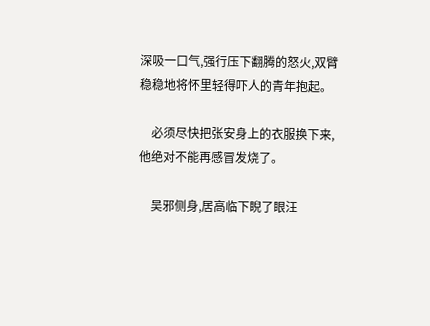深吸一口气,强行压下翻腾的怒火,双臂稳稳地将怀里轻得吓人的青年抱起。

    必须尽快把张安身上的衣服换下来,他绝对不能再感冒发烧了。

    吴邪侧身,居高临下睨了眼汪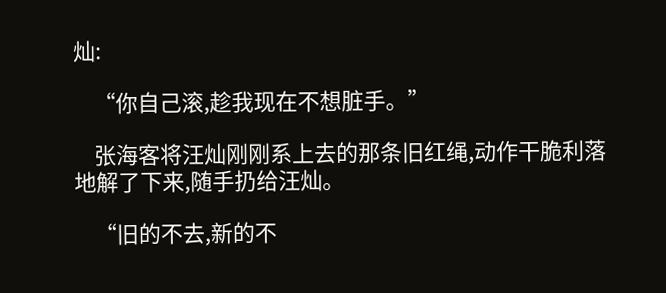灿:

    “你自己滚,趁我现在不想脏手。”

    张海客将汪灿刚刚系上去的那条旧红绳,动作干脆利落地解了下来,随手扔给汪灿。

    “旧的不去,新的不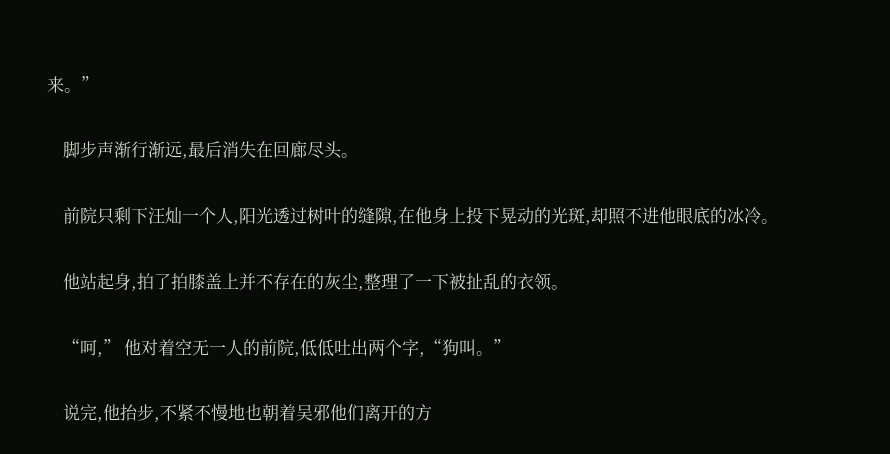来。”

    脚步声渐行渐远,最后消失在回廊尽头。

    前院只剩下汪灿一个人,阳光透过树叶的缝隙,在他身上投下晃动的光斑,却照不进他眼底的冰冷。

    他站起身,拍了拍膝盖上并不存在的灰尘,整理了一下被扯乱的衣领。

    “呵,” 他对着空无一人的前院,低低吐出两个字,“狗叫。”

    说完,他抬步,不紧不慢地也朝着吴邪他们离开的方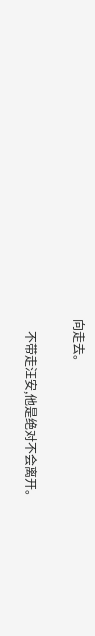向走去。

    不带走汪安,他是绝对不会离开。